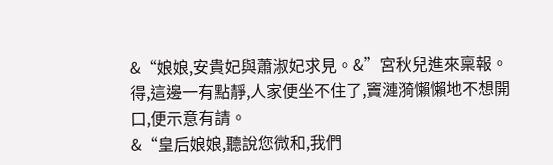&“娘娘,安貴妃與蕭淑妃求見。&”宮秋兒進來稟報。
得,這邊一有點靜,人家便坐不住了,竇漣漪懶懶地不想開口,便示意有請。
&“皇后娘娘,聽說您微和,我們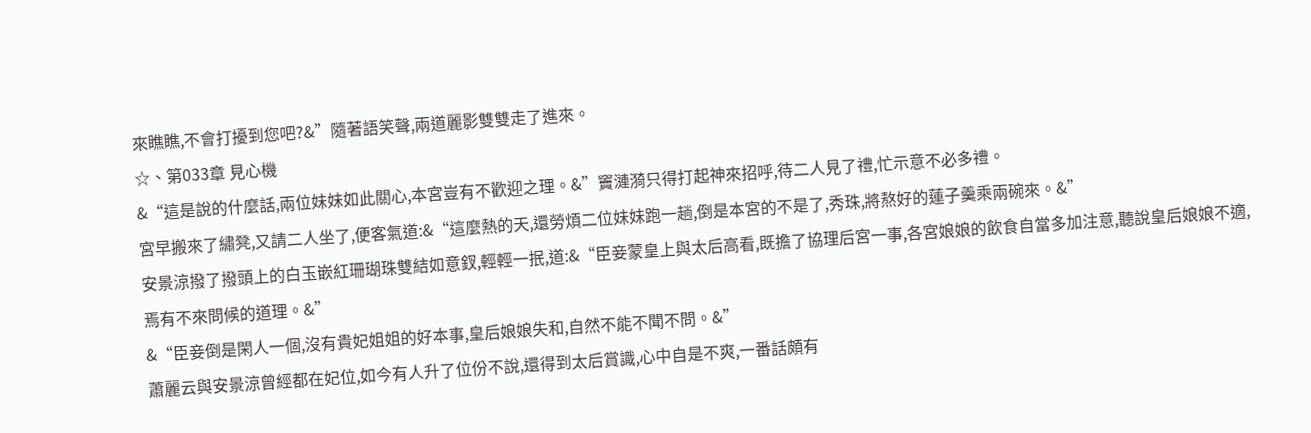來瞧瞧,不會打擾到您吧?&”隨著語笑聲,兩道麗影雙雙走了進來。
☆、第033章 見心機
&“這是說的什麼話,兩位妹妹如此關心,本宮豈有不歡迎之理。&”竇漣漪只得打起神來招呼,待二人見了禮,忙示意不必多禮。
宮早搬來了繡凳,又請二人坐了,便客氣道:&“這麼熱的天,還勞煩二位妹妹跑一趟,倒是本宮的不是了,秀珠,將熬好的蓮子羹乘兩碗來。&”
安景涼撥了撥頭上的白玉嵌紅珊瑚珠雙結如意釵,輕輕一抿,道:&“臣妾蒙皇上與太后高看,既擔了協理后宮一事,各宮娘娘的飲食自當多加注意,聽說皇后娘娘不適,焉有不來問候的道理。&”
&“臣妾倒是閑人一個,沒有貴妃姐姐的好本事,皇后娘娘失和,自然不能不聞不問。&”
蕭麗云與安景涼曾經都在妃位,如今有人升了位份不說,還得到太后賞識,心中自是不爽,一番話頗有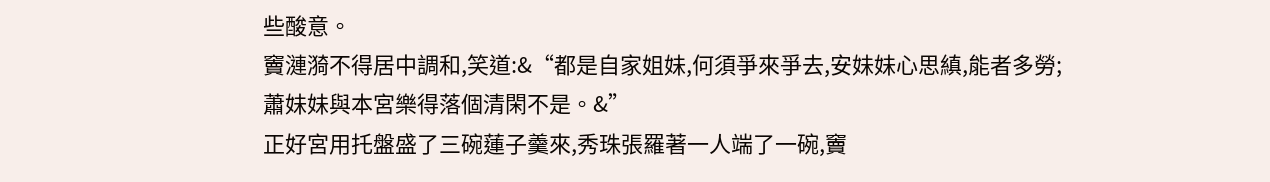些酸意。
竇漣漪不得居中調和,笑道:&“都是自家姐妹,何須爭來爭去,安妹妹心思縝,能者多勞;蕭妹妹與本宮樂得落個清閑不是。&”
正好宮用托盤盛了三碗蓮子羹來,秀珠張羅著一人端了一碗,竇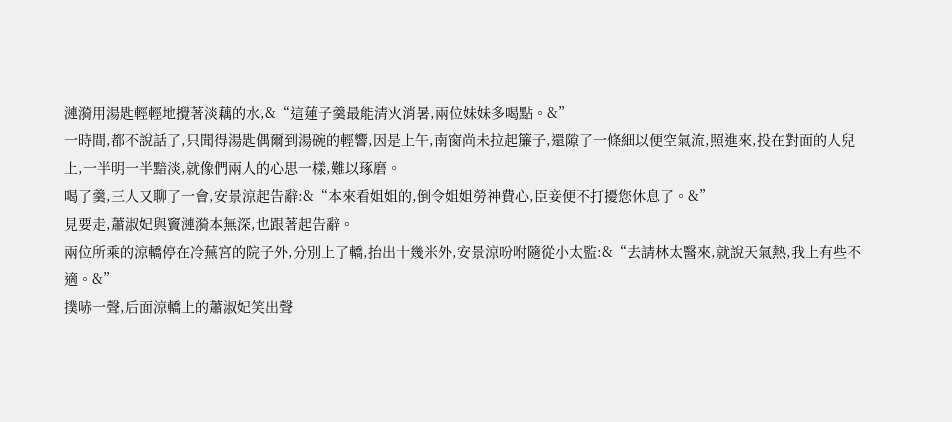漣漪用湯匙輕輕地攪著淡藕的水,&“這蓮子羹最能清火消暑,兩位妹妹多喝點。&”
一時間,都不說話了,只聞得湯匙偶爾到湯碗的輕響,因是上午,南窗尚未拉起簾子,還隙了一條細以便空氣流,照進來,投在對面的人兒上,一半明一半黯淡,就像們兩人的心思一樣,難以琢磨。
喝了羹,三人又聊了一會,安景涼起告辭:&“本來看姐姐的,倒令姐姐勞神費心,臣妾便不打擾您休息了。&”
見要走,蕭淑妃與竇漣漪本無深,也跟著起告辭。
兩位所乘的涼轎停在冷蕪宮的院子外,分別上了轎,抬出十幾米外,安景涼吩咐隨從小太監:&“去請林太醫來,就說天氣熱,我上有些不適。&”
撲哧一聲,后面涼轎上的蕭淑妃笑出聲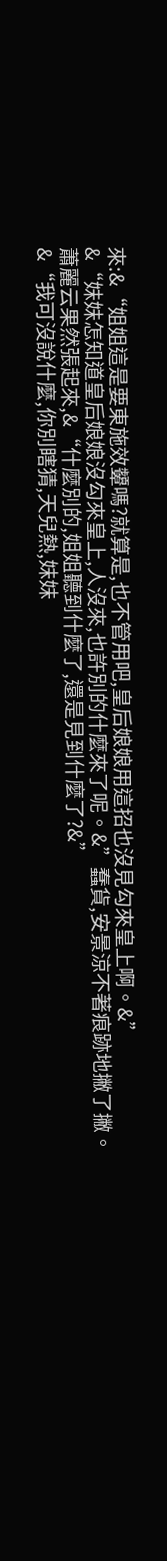來:&“姐姐這是要東施效顰嗎?就算是,也不管用吧,皇后娘娘用這招也沒見勾來皇上啊。&”
&“妹妹怎知道皇后娘娘沒勾來皇上,人沒來,也許別的什麼來了呢。&”蠢貨,安景涼不著痕跡地撇了撇。
蕭麗云果然張起來,&“什麼別的,姐姐聽到什麼了,還是見到什麼了?&”
&“我可沒說什麼,你別瞎猜,天兒熱,妹妹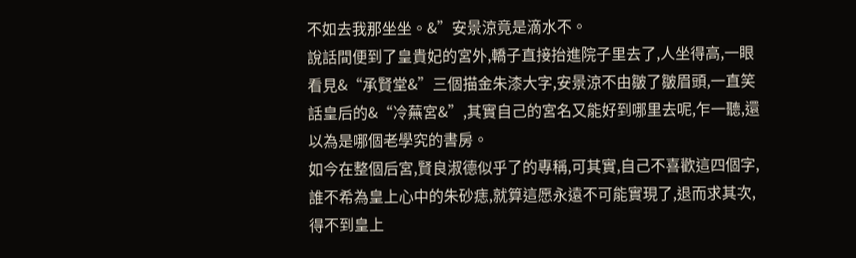不如去我那坐坐。&”安景涼竟是滴水不。
說話間便到了皇貴妃的宮外,轎子直接抬進院子里去了,人坐得高,一眼看見&“承賢堂&”三個描金朱漆大字,安景涼不由皺了皺眉頭,一直笑話皇后的&“冷蕪宮&”,其實自己的宮名又能好到哪里去呢,乍一聽,還以為是哪個老學究的書房。
如今在整個后宮,賢良淑德似乎了的專稱,可其實,自己不喜歡這四個字,誰不希為皇上心中的朱砂痣,就算這愿永遠不可能實現了,退而求其次,得不到皇上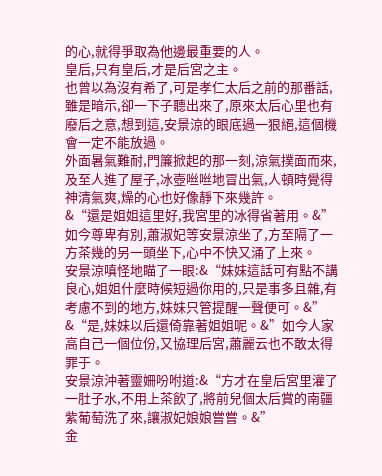的心,就得爭取為他邊最重要的人。
皇后,只有皇后,才是后宮之主。
也曾以為沒有希了,可是孝仁太后之前的那番話,雖是暗示,卻一下子聽出來了,原來太后心里也有廢后之意,想到這,安景涼的眼底過一狠絕,這個機會一定不能放過。
外面暑氣難耐,門簾掀起的那一刻,涼氣撲面而來,及至人進了屋子,冰壺咝咝地冒出氣,人頓時覺得神清氣爽,燥的心也好像靜下來幾許。
&“還是姐姐這里好,我宮里的冰得省著用。&”如今尊卑有別,蕭淑妃等安景涼坐了,方至隔了一方茶幾的另一頭坐下,心中不快又涌了上來。
安景涼嗔怪地瞄了一眼:&“妹妹這話可有點不講良心,姐姐什麼時候短過你用的,只是事多且雜,有考慮不到的地方,妹妹只管提醒一聲便可。&”
&“是,妹妹以后還倚靠著姐姐呢。&”如今人家高自己一個位份,又協理后宮,蕭麗云也不敢太得罪于。
安景涼沖著靈姍吩咐道:&“方才在皇后宮里灌了一肚子水,不用上茶飲了,將前兒個太后賞的南疆紫葡萄洗了來,讓淑妃娘娘嘗嘗。&”
金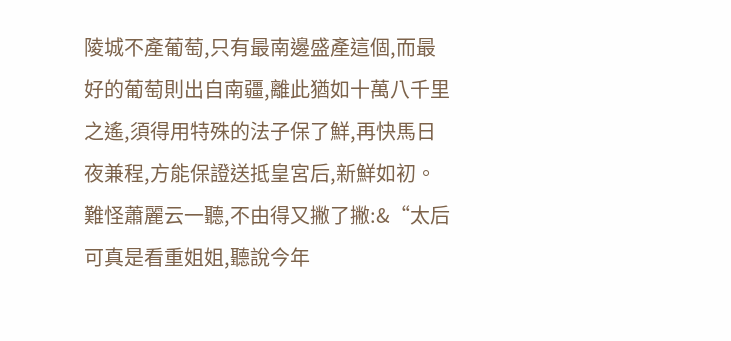陵城不產葡萄,只有最南邊盛產這個,而最好的葡萄則出自南疆,離此猶如十萬八千里之遙,須得用特殊的法子保了鮮,再快馬日夜兼程,方能保證送抵皇宮后,新鮮如初。
難怪蕭麗云一聽,不由得又撇了撇:&“太后可真是看重姐姐,聽說今年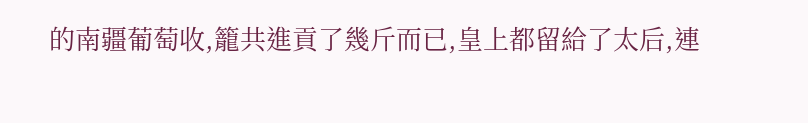的南疆葡萄收,籠共進貢了幾斤而已,皇上都留給了太后,連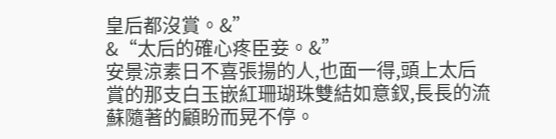皇后都沒賞。&”
&“太后的確心疼臣妾。&”
安景涼素日不喜張揚的人,也面一得,頭上太后賞的那支白玉嵌紅珊瑚珠雙結如意釵,長長的流蘇隨著的顧盼而晃不停。